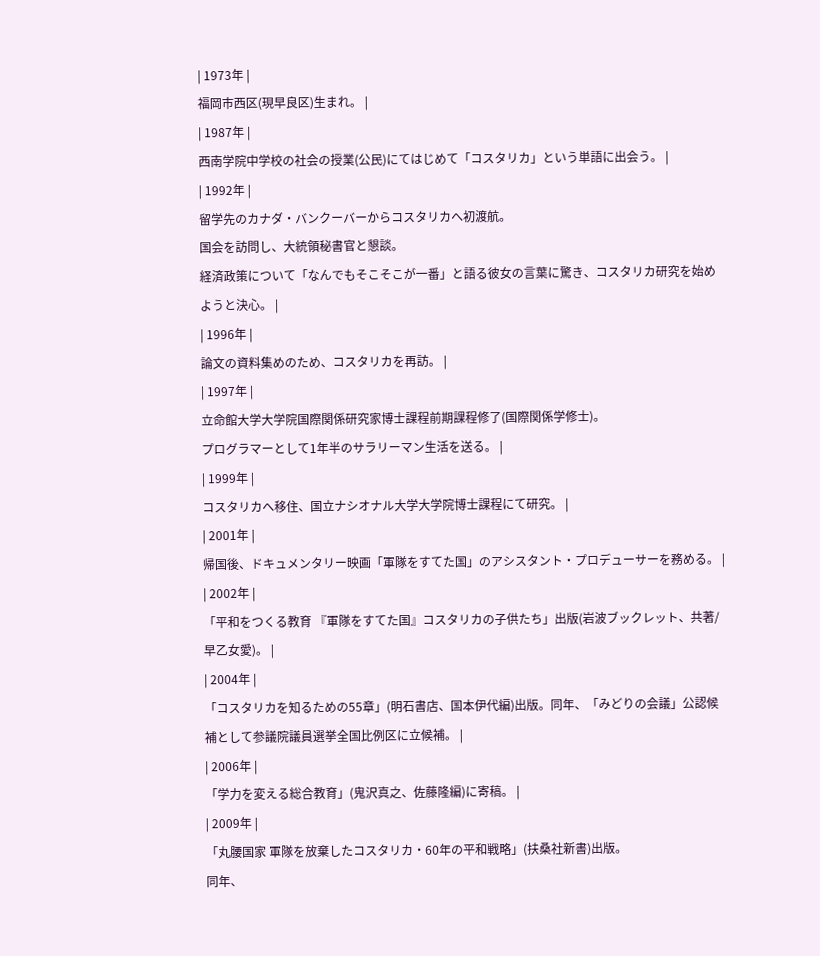| 1973年 |
福岡市西区(現早良区)生まれ。 |
| 1987年 |
西南学院中学校の社会の授業(公民)にてはじめて「コスタリカ」という単語に出会う。 |
| 1992年 |
留学先のカナダ・バンクーバーからコスタリカへ初渡航。
国会を訪問し、大統領秘書官と懇談。
経済政策について「なんでもそこそこが一番」と語る彼女の言葉に驚き、コスタリカ研究を始めようと決心。 |
| 1996年 |
論文の資料集めのため、コスタリカを再訪。 |
| 1997年 |
立命館大学大学院国際関係研究家博士課程前期課程修了(国際関係学修士)。
プログラマーとして1年半のサラリーマン生活を送る。 |
| 1999年 |
コスタリカへ移住、国立ナシオナル大学大学院博士課程にて研究。 |
| 2001年 |
帰国後、ドキュメンタリー映画「軍隊をすてた国」のアシスタント・プロデューサーを務める。 |
| 2002年 |
「平和をつくる教育 『軍隊をすてた国』コスタリカの子供たち」出版(岩波ブックレット、共著/早乙女愛)。 |
| 2004年 |
「コスタリカを知るための55章」(明石書店、国本伊代編)出版。同年、「みどりの会議」公認候補として参議院議員選挙全国比例区に立候補。 |
| 2006年 |
「学力を変える総合教育」(鬼沢真之、佐藤隆編)に寄稿。 |
| 2009年 |
「丸腰国家 軍隊を放棄したコスタリカ・60年の平和戦略」(扶桑社新書)出版。
同年、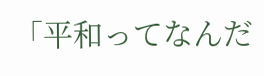「平和ってなんだ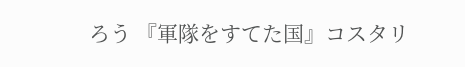ろう 『軍隊をすてた国』コスタリ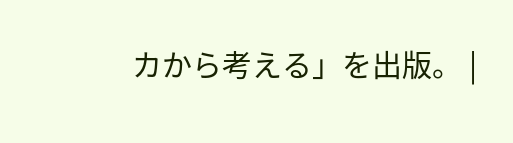カから考える」を出版。 |